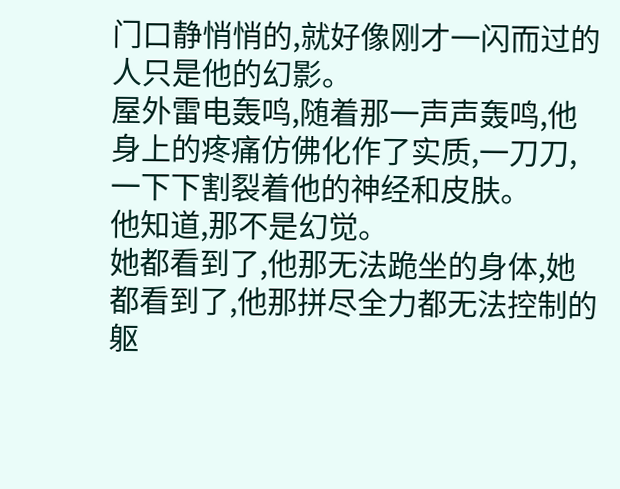门口静悄悄的,就好像刚才一闪而过的人只是他的幻影。
屋外雷电轰鸣,随着那一声声轰鸣,他身上的疼痛仿佛化作了实质,一刀刀,一下下割裂着他的神经和皮肤。
他知道,那不是幻觉。
她都看到了,他那无法跪坐的身体,她都看到了,他那拼尽全力都无法控制的躯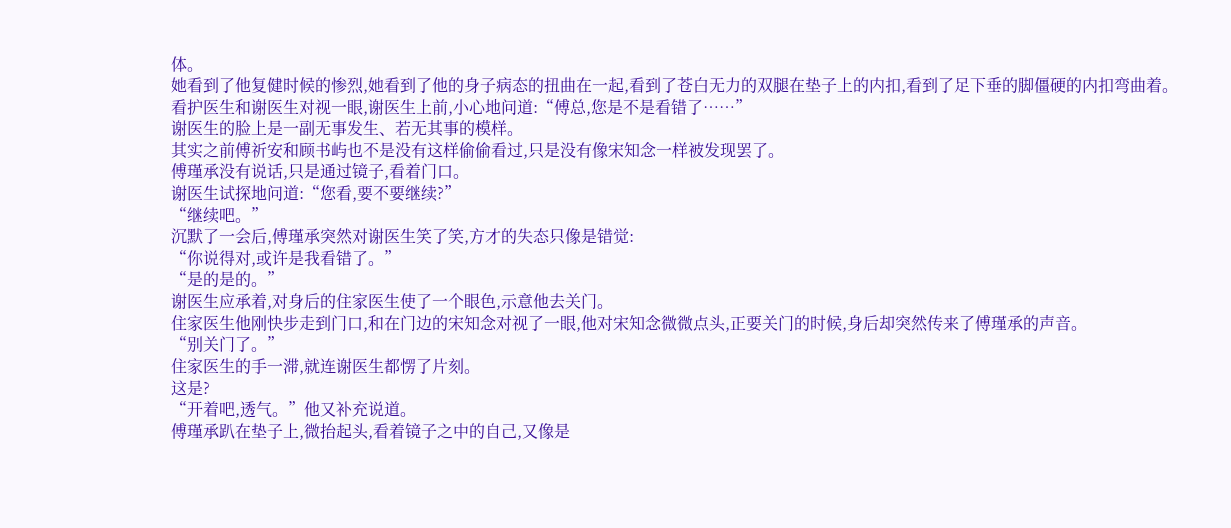体。
她看到了他复健时候的惨烈,她看到了他的身子病态的扭曲在一起,看到了苍白无力的双腿在垫子上的内扣,看到了足下垂的脚僵硬的内扣弯曲着。
看护医生和谢医生对视一眼,谢医生上前,小心地问道:“傅总,您是不是看错了……”
谢医生的脸上是一副无事发生、若无其事的模样。
其实之前傅祈安和顾书屿也不是没有这样偷偷看过,只是没有像宋知念一样被发现罢了。
傅瑾承没有说话,只是通过镜子,看着门口。
谢医生试探地问道:“您看,要不要继续?”
“继续吧。”
沉默了一会后,傅瑾承突然对谢医生笑了笑,方才的失态只像是错觉:
“你说得对,或许是我看错了。”
“是的是的。”
谢医生应承着,对身后的住家医生使了一个眼色,示意他去关门。
住家医生他刚快步走到门口,和在门边的宋知念对视了一眼,他对宋知念微微点头,正要关门的时候,身后却突然传来了傅瑾承的声音。
“别关门了。”
住家医生的手一滞,就连谢医生都愣了片刻。
这是?
“开着吧,透气。”他又补充说道。
傅瑾承趴在垫子上,微抬起头,看着镜子之中的自己,又像是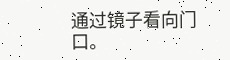通过镜子看向门口。